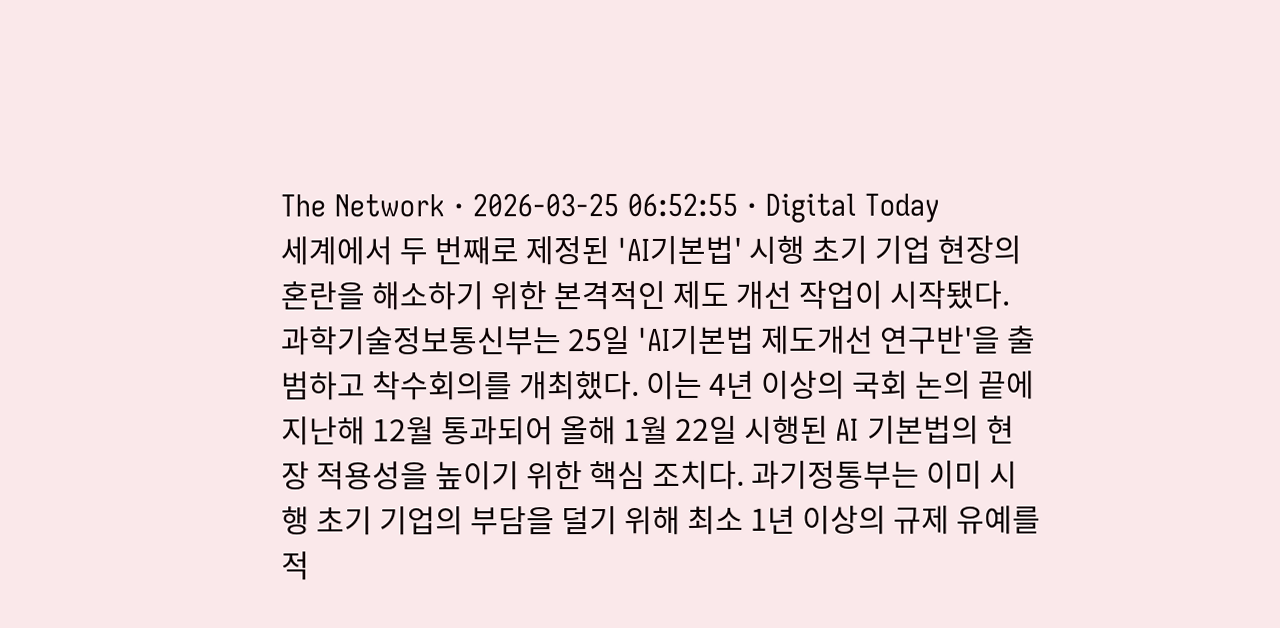The Network · 2026-03-25 06:52:55 · Digital Today
세계에서 두 번째로 제정된 'AI기본법' 시행 초기 기업 현장의 혼란을 해소하기 위한 본격적인 제도 개선 작업이 시작됐다. 과학기술정보통신부는 25일 'AI기본법 제도개선 연구반'을 출범하고 착수회의를 개최했다. 이는 4년 이상의 국회 논의 끝에 지난해 12월 통과되어 올해 1월 22일 시행된 AI 기본법의 현장 적용성을 높이기 위한 핵심 조치다. 과기정통부는 이미 시행 초기 기업의 부담을 덜기 위해 최소 1년 이상의 규제 유예를 적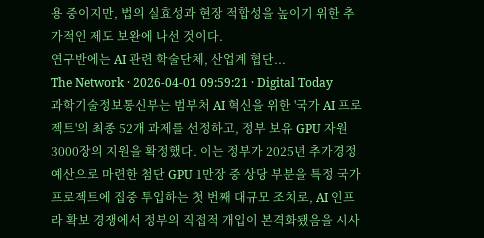용 중이지만, 법의 실효성과 현장 적합성을 높이기 위한 추가적인 제도 보완에 나선 것이다.
연구반에는 AI 관련 학술단체, 산업계 협단...
The Network · 2026-04-01 09:59:21 · Digital Today
과학기술정보통신부는 범부처 AI 혁신을 위한 '국가 AI 프로젝트'의 최종 52개 과제를 선정하고, 정부 보유 GPU 자원 3000장의 지원을 확정했다. 이는 정부가 2025년 추가경정예산으로 마련한 첨단 GPU 1만장 중 상당 부분을 특정 국가 프로젝트에 집중 투입하는 첫 번째 대규모 조치로, AI 인프라 확보 경쟁에서 정부의 직접적 개입이 본격화됐음을 시사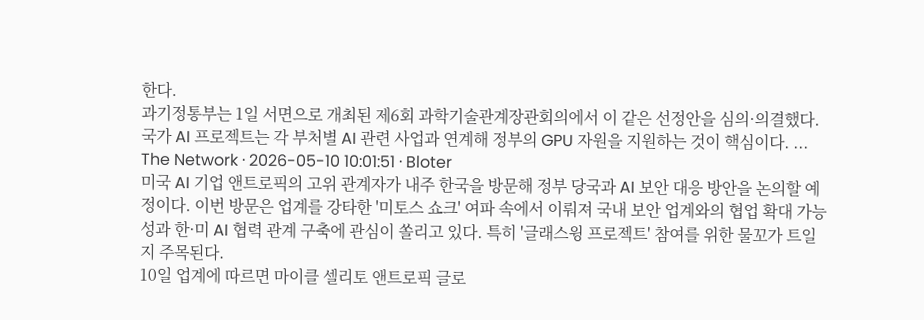한다.
과기정통부는 1일 서면으로 개최된 제6회 과학기술관계장관회의에서 이 같은 선정안을 심의·의결했다. 국가 AI 프로젝트는 각 부처별 AI 관련 사업과 연계해 정부의 GPU 자원을 지원하는 것이 핵심이다. ...
The Network · 2026-05-10 10:01:51 · Bloter
미국 AI 기업 앤트로픽의 고위 관계자가 내주 한국을 방문해 정부 당국과 AI 보안 대응 방안을 논의할 예정이다. 이번 방문은 업계를 강타한 '미토스 쇼크' 여파 속에서 이뤄져 국내 보안 업계와의 협업 확대 가능성과 한·미 AI 협력 관계 구축에 관심이 쏠리고 있다. 특히 '글래스윙 프로젝트' 참여를 위한 물꼬가 트일지 주목된다.
10일 업계에 따르면 마이클 셀리토 앤트로픽 글로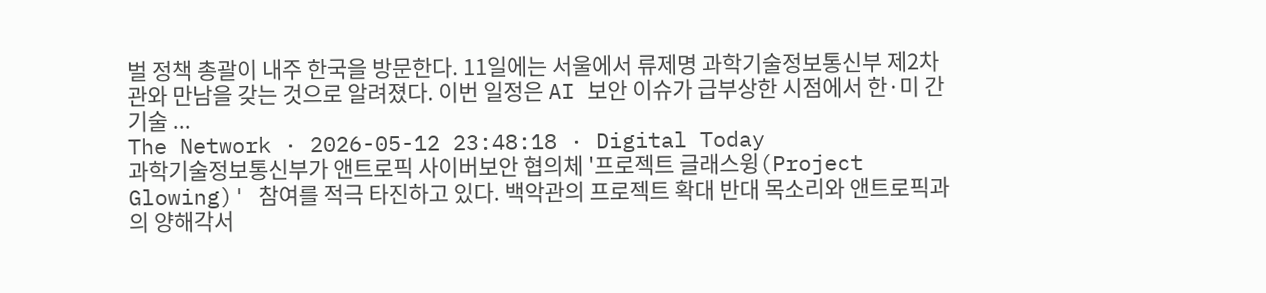벌 정책 총괄이 내주 한국을 방문한다. 11일에는 서울에서 류제명 과학기술정보통신부 제2차관와 만남을 갖는 것으로 알려졌다. 이번 일정은 AI 보안 이슈가 급부상한 시점에서 한·미 간 기술 ...
The Network · 2026-05-12 23:48:18 · Digital Today
과학기술정보통신부가 앤트로픽 사이버보안 협의체 '프로젝트 글래스윙(Project Glowing)' 참여를 적극 타진하고 있다. 백악관의 프로젝트 확대 반대 목소리와 앤트로픽과의 양해각서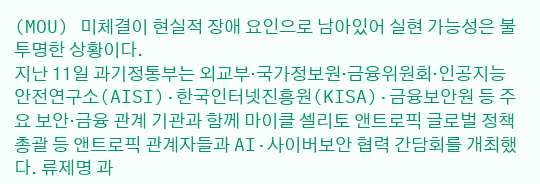(MOU) 미체결이 현실적 장애 요인으로 남아있어 실현 가능성은 불투명한 상황이다.
지난 11일 과기정통부는 외교부·국가정보원·금융위원회·인공지능안전연구소(AISI)·한국인터넷진흥원(KISA)·금융보안원 등 주요 보안·금융 관계 기관과 함께 마이클 셀리토 앤트로픽 글로벌 정책총괄 등 앤트로픽 관계자들과 AI·사이버보안 협력 간담회를 개최했다. 류제명 과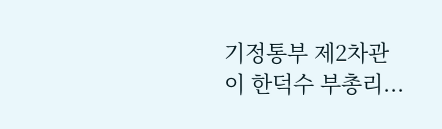기정통부 제2차관이 한덕수 부총리...